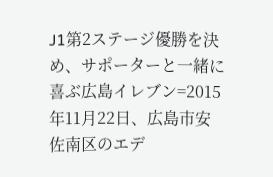J1第2ステージ優勝を決め、サポーターと一緒に喜ぶ広島イレブン=2015年11月22日、広島市安佐南区のエデ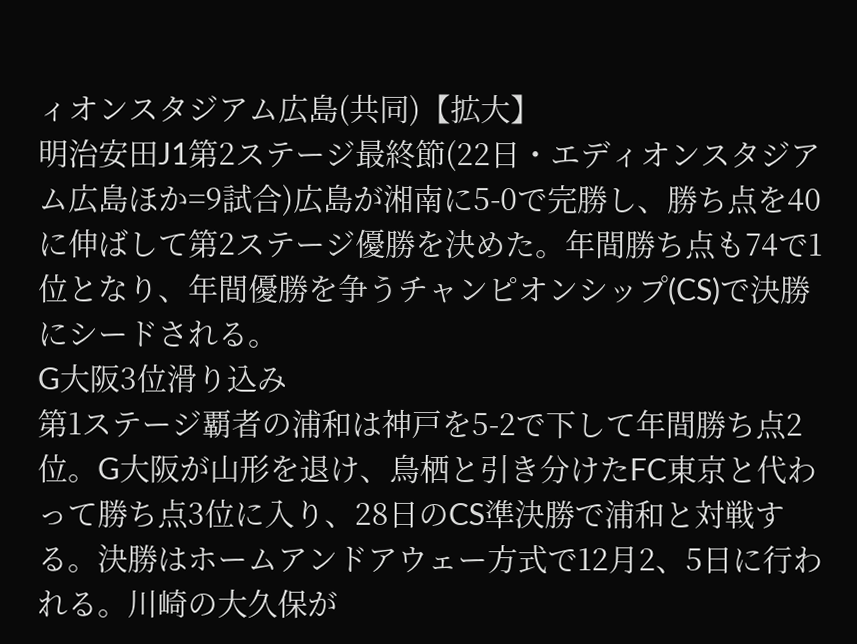ィオンスタジアム広島(共同)【拡大】
明治安田J1第2ステージ最終節(22日・エディオンスタジアム広島ほか=9試合)広島が湘南に5-0で完勝し、勝ち点を40に伸ばして第2ステージ優勝を決めた。年間勝ち点も74で1位となり、年間優勝を争うチャンピオンシップ(CS)で決勝にシードされる。
G大阪3位滑り込み
第1ステージ覇者の浦和は神戸を5-2で下して年間勝ち点2位。G大阪が山形を退け、鳥栖と引き分けたFC東京と代わって勝ち点3位に入り、28日のCS準決勝で浦和と対戦する。決勝はホームアンドアウェー方式で12月2、5日に行われる。川崎の大久保が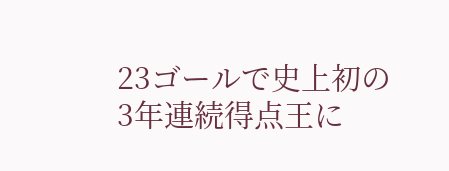23ゴールで史上初の3年連続得点王に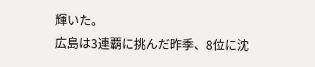輝いた。
広島は3連覇に挑んだ昨季、8位に沈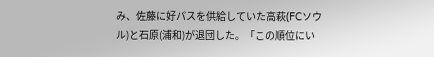み、佐藤に好パスを供給していた高萩(FCソウル)と石原(浦和)が退団した。「この順位にい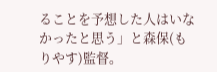ることを予想した人はいなかったと思う」と森保(もりやす)監督。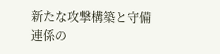新たな攻撃構築と守備連係の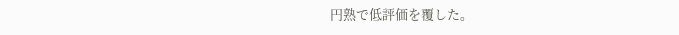円熟で低評価を覆した。